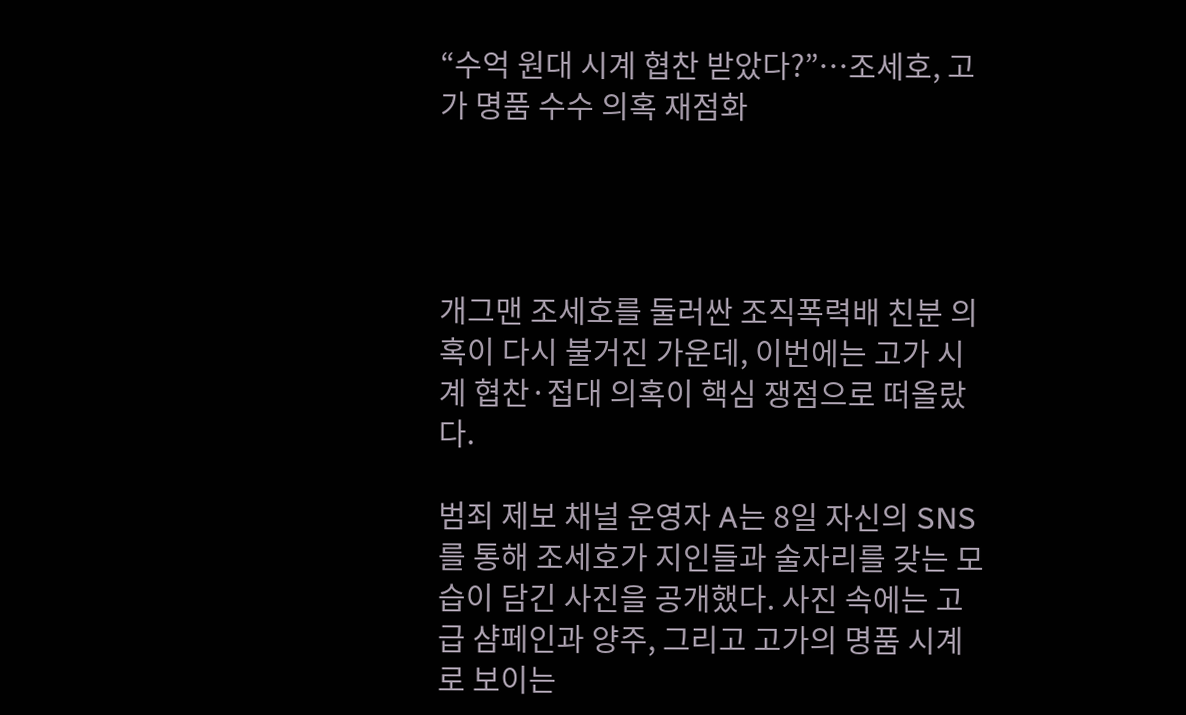“수억 원대 시계 협찬 받았다?”…조세호, 고가 명품 수수 의혹 재점화




개그맨 조세호를 둘러싼 조직폭력배 친분 의혹이 다시 불거진 가운데, 이번에는 고가 시계 협찬·접대 의혹이 핵심 쟁점으로 떠올랐다.

범죄 제보 채널 운영자 A는 8일 자신의 SNS를 통해 조세호가 지인들과 술자리를 갖는 모습이 담긴 사진을 공개했다. 사진 속에는 고급 샴페인과 양주, 그리고 고가의 명품 시계로 보이는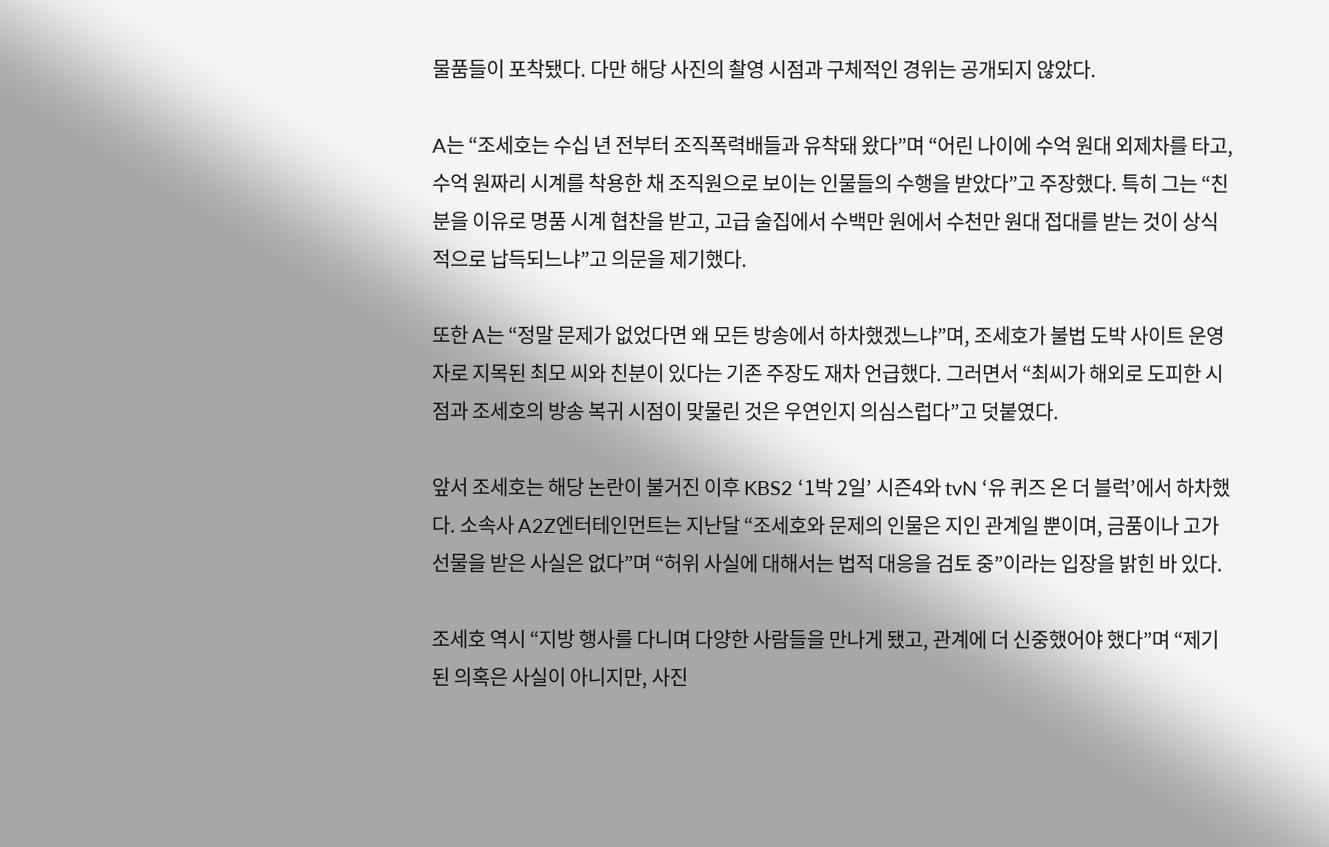물품들이 포착됐다. 다만 해당 사진의 촬영 시점과 구체적인 경위는 공개되지 않았다.

A는 “조세호는 수십 년 전부터 조직폭력배들과 유착돼 왔다”며 “어린 나이에 수억 원대 외제차를 타고, 수억 원짜리 시계를 착용한 채 조직원으로 보이는 인물들의 수행을 받았다”고 주장했다. 특히 그는 “친분을 이유로 명품 시계 협찬을 받고, 고급 술집에서 수백만 원에서 수천만 원대 접대를 받는 것이 상식적으로 납득되느냐”고 의문을 제기했다.

또한 A는 “정말 문제가 없었다면 왜 모든 방송에서 하차했겠느냐”며, 조세호가 불법 도박 사이트 운영자로 지목된 최모 씨와 친분이 있다는 기존 주장도 재차 언급했다. 그러면서 “최씨가 해외로 도피한 시점과 조세호의 방송 복귀 시점이 맞물린 것은 우연인지 의심스럽다”고 덧붙였다.

앞서 조세호는 해당 논란이 불거진 이후 KBS2 ‘1박 2일’ 시즌4와 tvN ‘유 퀴즈 온 더 블럭’에서 하차했다. 소속사 A2Z엔터테인먼트는 지난달 “조세호와 문제의 인물은 지인 관계일 뿐이며, 금품이나 고가 선물을 받은 사실은 없다”며 “허위 사실에 대해서는 법적 대응을 검토 중”이라는 입장을 밝힌 바 있다.

조세호 역시 “지방 행사를 다니며 다양한 사람들을 만나게 됐고, 관계에 더 신중했어야 했다”며 “제기된 의혹은 사실이 아니지만, 사진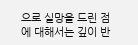으로 실망을 드린 점에 대해서는 깊이 반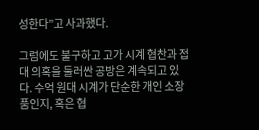성한다”고 사과했다.

그럼에도 불구하고 고가 시계 협찬과 접대 의혹을 둘러싼 공방은 계속되고 있다. 수억 원대 시계가 단순한 개인 소장품인지, 혹은 협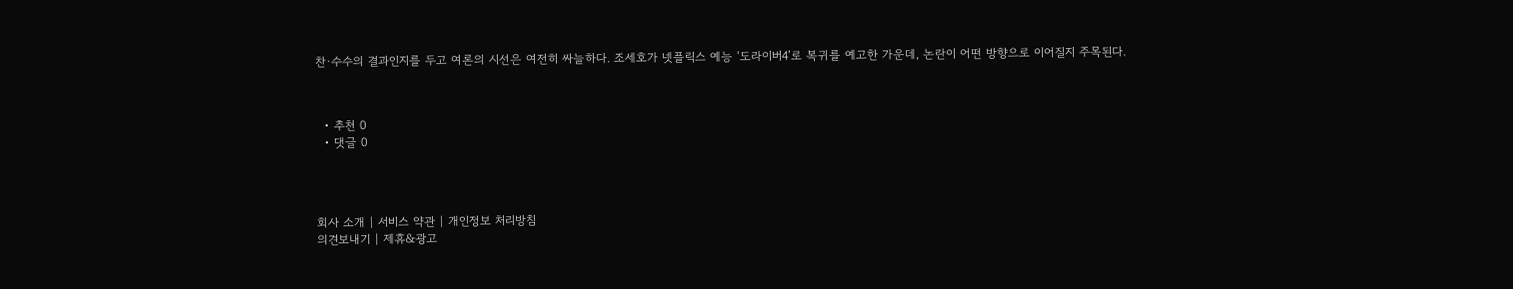찬·수수의 결과인지를 두고 여론의 시선은 여전히 싸늘하다. 조세호가 넷플릭스 예능 ‘도라이버4’로 복귀를 예고한 가운데, 논란이 어떤 방향으로 이어질지 주목된다.



  • 추천 0
  • 댓글 0




회사 소개 | 서비스 약관 | 개인정보 처리방침
의견보내기 | 제휴&광고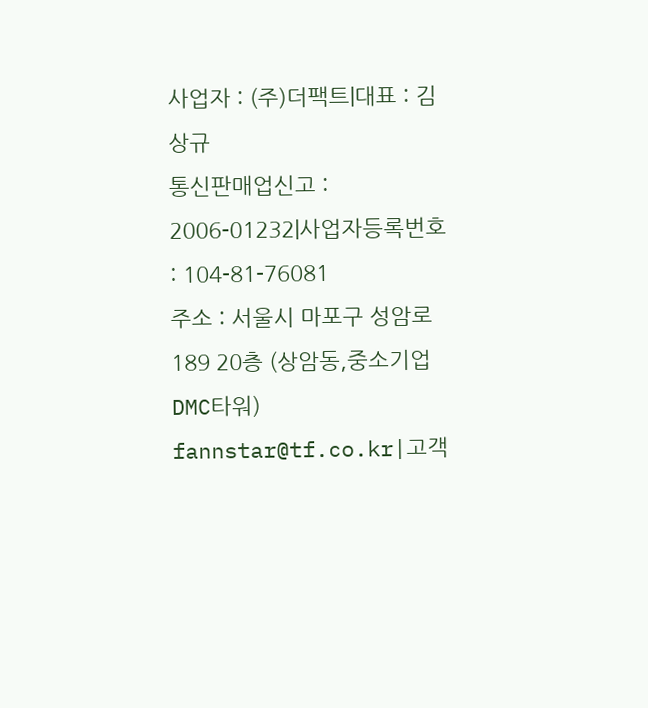사업자 : (주)더팩트|대표 : 김상규
통신판매업신고 : 2006-01232|사업자등록번호 : 104-81-76081
주소 : 서울시 마포구 성암로 189 20층 (상암동,중소기업DMC타워)
fannstar@tf.co.kr|고객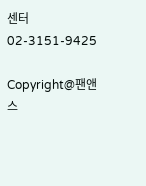센터 02-3151-9425

Copyright@팬앤스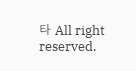타 All right reserved.